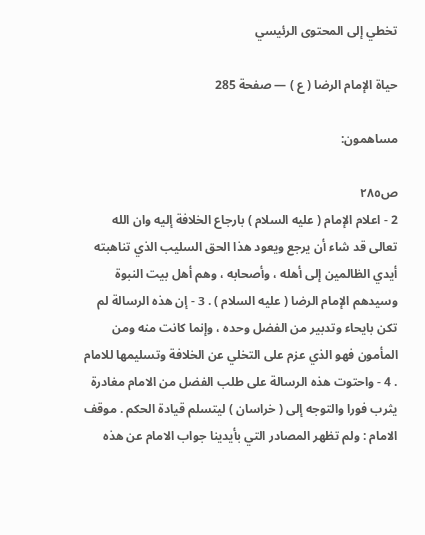تخطي إلى المحتوى الرئيسي

حياة الإمام الرضا ( ع ) — صفحة 285

مساهمون:

ص٢٨٥
2 - اعلام الإمام ( عليه السلام ) بارجاع الخلافة إليه وان الله تعالى قد شاء أن يرجع ويعود هذا الحق السليب الذي تناهبته أيدي الظالمين إلى أهله ، وأصحابه ، وهم أهل بيت النبوة وسيدهم الإمام الرضا ( عليه السلام ) . 3 - إن هذه الرسالة لم تكن بايحاء وتدبير من الفضل وحده ، وإنما كانت منه ومن المأمون فهو الذي عزم على التخلي عن الخلافة وتسليمها للامام . 4 - واحتوت هذه الرسالة على طلب الفضل من الامام مغادرة يثرب فورا والتوجه إلى ( خراسان ) ليتسلم قيادة الحكم . موقف الامام : ولم تظهر المصادر التي بأيدينا جواب الامام عن هذه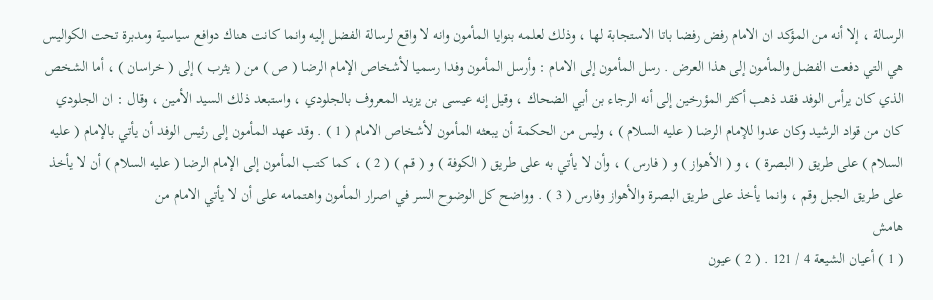الرسالة ، إلا أنه من المؤكد ان الامام رفض رفضا باتا الاستجابة لها ، وذلك لعلمه بنوايا المأمون وانه لا واقع لرسالة الفضل إليه وانما كانت هناك دوافع سياسية ومدبرة تحت الكواليس هي التي دفعت الفضل والمأمون إلى هذا العرض . رسل المأمون إلى الامام : وأرسل المأمون وفدا رسميا لأشخاص الإمام الرضا ( ص ) من ( يثرب ) إلى ( خراسان ) ، أما الشخص الذي كان يرأس الوفد فقد ذهب أكثر المؤرخين إلى أنه الرجاء بن أبي الضحاك ، وقيل إنه عيسى بن يزيد المعروف بالجلودي ، واستبعد ذلك السيد الأمين ، وقال : ان الجلودي كان من قواد الرشيد وكان عدوا للإمام الرضا ( عليه السلام ) ، وليس من الحكمة أن يبعثه المأمون لأشخاص الامام ( 1 ) . وقد عهد المأمون إلى رئيس الوفد أن يأتي بالإمام ( عليه السلام ) على طريق ( البصرة ) ، و ( الأهواز ) و ( فارس ) ، وأن لا يأتي به على طريق ( الكوفة ) و ( قم ) ( 2 ) ، كما كتب المأمون إلى الإمام الرضا ( عليه السلام ) أن لا يأخذ على طريق الجبل وقم ، وانما يأخذ على طريق البصرة والأهواز وفارس ( 3 ) . وواضح كل الوضوح السر في اصرار المأمون واهتمامه على أن لا يأتي الامام من
هامش
( 1 ) أعيان الشيعة 4 / 121 . ( 2 ) عيون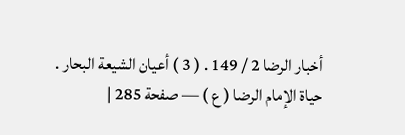أخبار الرضا 2 / 149 . ( 3 ) أعيان الشيعة البحار .
حياة الإمام الرضا ( ع ) — صفحة 285 |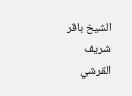الشيخ باقر شريف القرشي